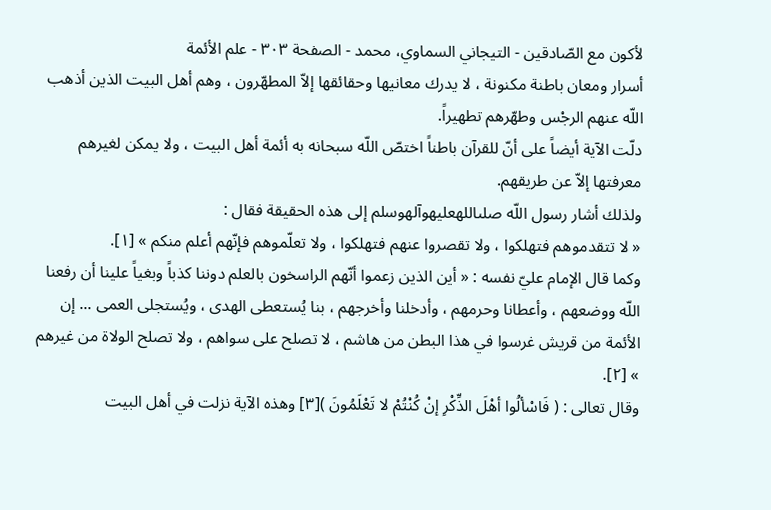لأكون مع الصّادقين - التيجاني السماوي، محمد - الصفحة ٣٠٣ - علم الأئمة
أسرار ومعان باطنة مكنونة ، لا يدرك معانيها وحقائقها إلاّ المطهّرون ، وهم أهل البيت الذين أذهب اللّه عنهم الرجْس وطهّرهم تطهيراً.
دلّت الآية أيضاً على أنّ للقرآن باطناً اختصّ اللّه سبحانه به أئمة أهل البيت ، ولا يمكن لغيرهم معرفتها إلاّ عن طريقهم.
ولذلك أشار رسول اللّه صلىاللهعليهوآلهوسلم إلى هذه الحقيقة فقال :
« لا تتقدموهم فتهلكوا ، ولا تقصروا عنهم فتهلكوا ، ولا تعلّموهم فإنّهم أعلم منكم » [١].
وكما قال الإمام عليّ نفسه : « أين الذين زعموا أنّهم الراسخون بالعلم دوننا كذباً وبغياً علينا أن رفعنا اللّه ووضعهم ، وأعطانا وحرمهم ، وأدخلنا وأخرجهم ، بنا يُستعطى الهدى ، ويُستجلى العمى ... إن الأئمة من قريش غرسوا في هذا البطن من هاشم ، لا تصلح على سواهم ، ولا تصلح الولاة من غيرهم » [٢].
وقال تعالى : ( فَاسْألُوا أهْلَ الذِّكْرِ إنْ كُنْتُمْ لا تَعْلَمُونَ )[٣] وهذه الآية نزلت في أهل البيت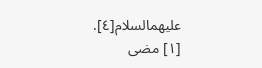عليهمالسلام[٤].
[١] مضى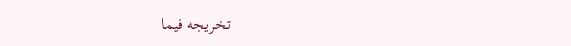تخريجه فيما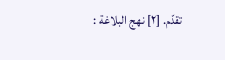تقدّم. [٢] نهج البلاغة :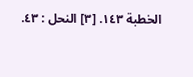الخطبة ١٤٣. [٣] النحل : ٤٣.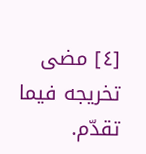[٤] مضى تخريجه فيما تقدّم.